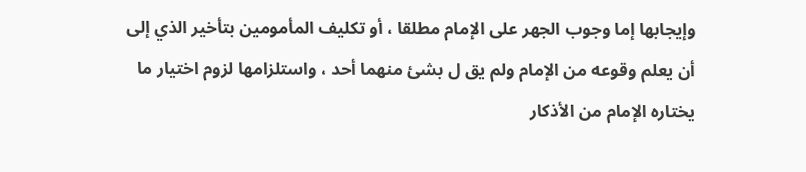وإيجابها إما وجوب الجهر على الإمام مطلقا ، أو تكليف المأمومين بتأخير الذي إلى
أن يعلم وقوعه من الإمام ولم يق ل بشئ منهما أحد ، واستلزامها لزوم اختيار ما
يختاره الإمام من الأذكار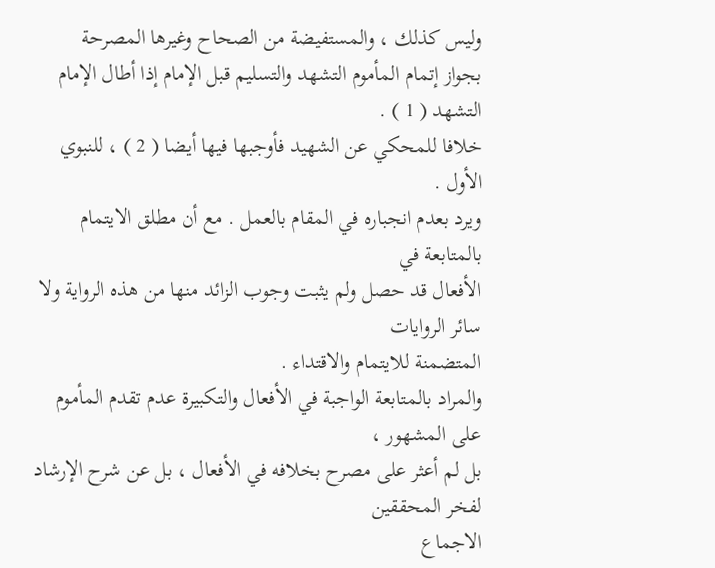وليس كذلك ، والمستفيضة من الصحاح وغيرها المصرحة
بجواز إتمام المأموم التشهد والتسليم قبل الإمام إذا أطال الإمام التشهد ( 1 ) .
خلافا للمحكي عن الشهيد فأوجبها فيها أيضا ( 2 ) ، للنبوي الأول .
ويرد بعدم انجباره في المقام بالعمل . مع أن مطلق الايتمام بالمتابعة في
الأفعال قد حصل ولم يثبت وجوب الزائد منها من هذه الرواية ولا سائر الروايات
المتضمنة للايتمام والاقتداء .
والمراد بالمتابعة الواجبة في الأفعال والتكبيرة عدم تقدم المأموم على المشهور ،
بل لم أعثر على مصرح بخلافه في الأفعال ، بل عن شرح الإرشاد لفخر المحققين
الاجماع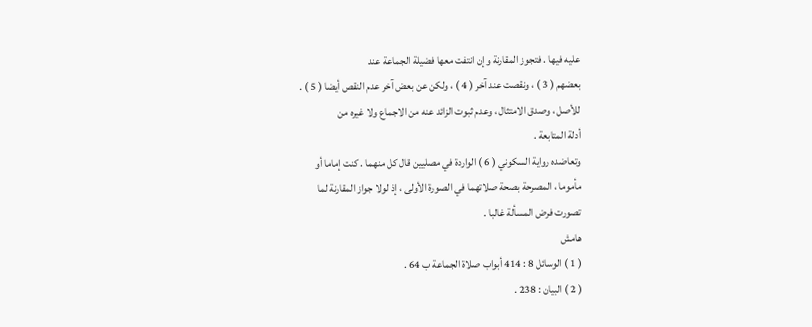عليه فيها . فتجوز المقارنة وإن انتفت معها فضيلة الجماعة عند
بعضهم ( 3 ) ، ونقصت عند آخر ( 4 ) ، ولكن عن بعض آخر عدم النقص أيضا ( 5 ) .
للأصل ، وصدق الامتثال ، وعدم ثبوت الزائد عنه من الاجماع ولا غيره من
أدلة المتابعة .
وتعاضده رواية السكوني ( 6 ) الواردة في مصليين قال كل منهما . كنت إماما أو
مأموما ، المصرحة بصحة صلاتهما في الصورة الأولى ، إذ لولا جواز المقارنة لما
تصورت فرض المسألة غالبا .
هامش
( 1 ) الوسائل 8 : 414 أبواب صلاة الجماعة ب 64 .
( 2 ) البيان : 238 .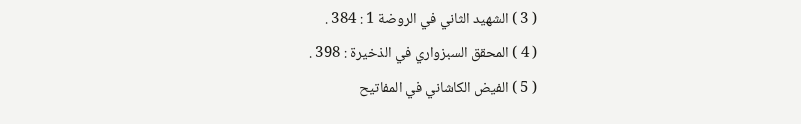( 3 ) الشهيد الثاني في الروضة 1 : 384 .
( 4 ) المحقق السبزواري في الذخيرة : 398 .
( 5 ) الفيض الكاشاني في المفاتيح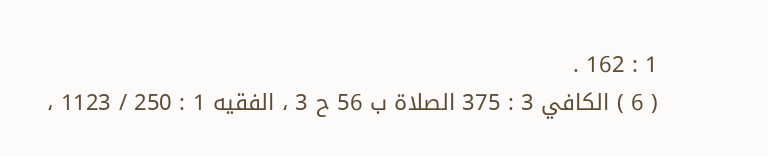1 : 162 .
( 6 ) الكافي 3 : 375 الصلاة ب 56 ح 3 ، الفقيه 1 : 250 / 1123 ،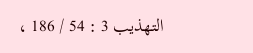التهذيب 3 : 54 / 186 ،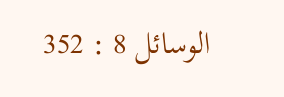الوسائل 8 : 352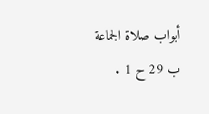أبواب صلاة الجماعة ب 29 ح 1 .